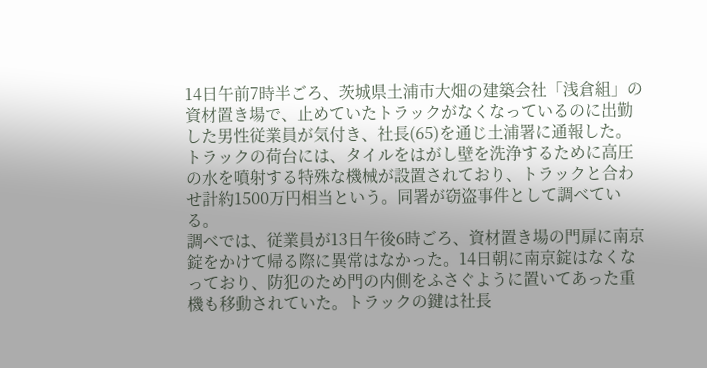14日午前7時半ごろ、茨城県土浦市大畑の建築会社「浅倉組」の資材置き場で、止めていたトラックがなくなっているのに出勤した男性従業員が気付き、社長(65)を通じ土浦署に通報した。
トラックの荷台には、タイルをはがし壁を洗浄するために高圧の水を噴射する特殊な機械が設置されており、トラックと合わせ計約1500万円相当という。同署が窃盗事件として調べている。
調べでは、従業員が13日午後6時ごろ、資材置き場の門扉に南京錠をかけて帰る際に異常はなかった。14日朝に南京錠はなくなっており、防犯のため門の内側をふさぐように置いてあった重機も移動されていた。トラックの鍵は社長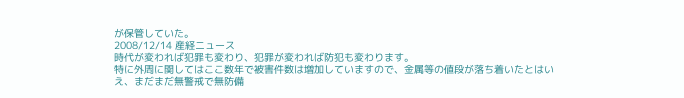が保管していた。
2008/12/14 産経ニュース
時代が変われば犯罪も変わり、犯罪が変われば防犯も変わります。
特に外周に関してはここ数年で被害件数は増加していますので、金属等の値段が落ち着いたとはいえ、まだまだ無警戒で無防備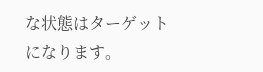な状態はターゲットになります。